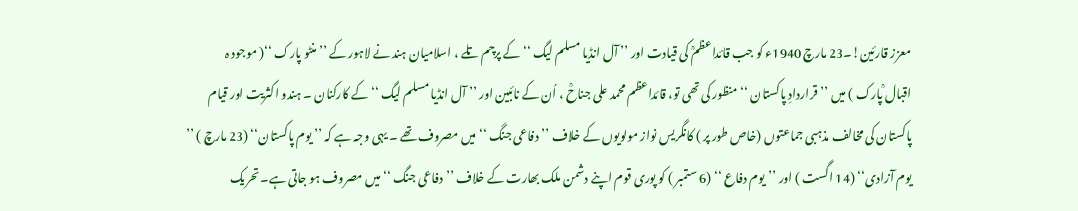معزز قارئین!۔23 مارچ 1940ء کو جب قائداعظمؒ کی قیادت اور ’’ آل انڈیا مسلم لیگ ‘‘ کے پرچم تلے ، اسلامیان ہند نے لاہور کے ’’ منٹو پارک ‘‘( موجود ہ اقبال ؒپارک ) میں ’’قراردادِ پاکستان ‘‘ منظور کی تھی تو، قائداعظم محمد علی جناحؒ ، اُن کے نائبین اور ’’ آل انڈیا مسلم لیگ ‘‘ کے کارکنان ۔ ہندو اکثریت اور قیام پاکستان کی مخالف مذہبی جماعتوں (خاص طور پر ) کانگریس نواز مولویوں کے خلاف ’’دفاعی جنگ ‘‘ میں مصروف تھے ۔ یہی وجہ ہے کہ ’’ یوم پاکستان‘‘ (23 مارچ ) ’’ یوم آزادی‘‘ (14 اگست ) اور ’’یوم دفاع ‘‘ (6 ستمبر ) کو پوری قوم اپنے دشمن ملک بھارت کے خلاف ’’دفاعی جنگ ‘‘ میں مصروف ہو جاتی ہے۔ تحریک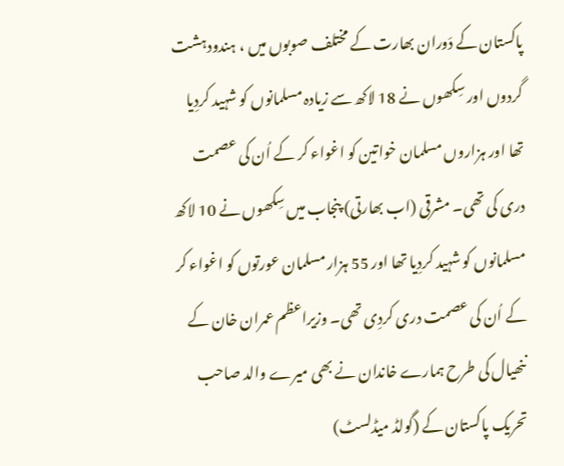پاکستان کے دَوران بھارت کے مختلف صوبوں میں ، ہندودہشت گردوں اور سِکھوں نے 18 لاکھ سے زیادہ مسلمانوں کو شہید کردِیا تھا اور ہزاروں مسلمان خواتین کو اغواء کر کے اُن کی عصمت دری کی تھی۔ مشرقی (اب بھارتی) پنجاب میں سِکھوں نے 10 لاکھ مسلمانوں کو شہید کردِیا تھا اور 55 ہزار مسلمان عورتوں کو اغواء کر کے اُن کی عصمت دری کردِی تھی۔ وزیراعظم عمران خان کے ننھیال کی طرح ہمارے خاندان نے بھی میرے والد صاحب تحریک پاکستان کے (گولڈ میڈلسٹ)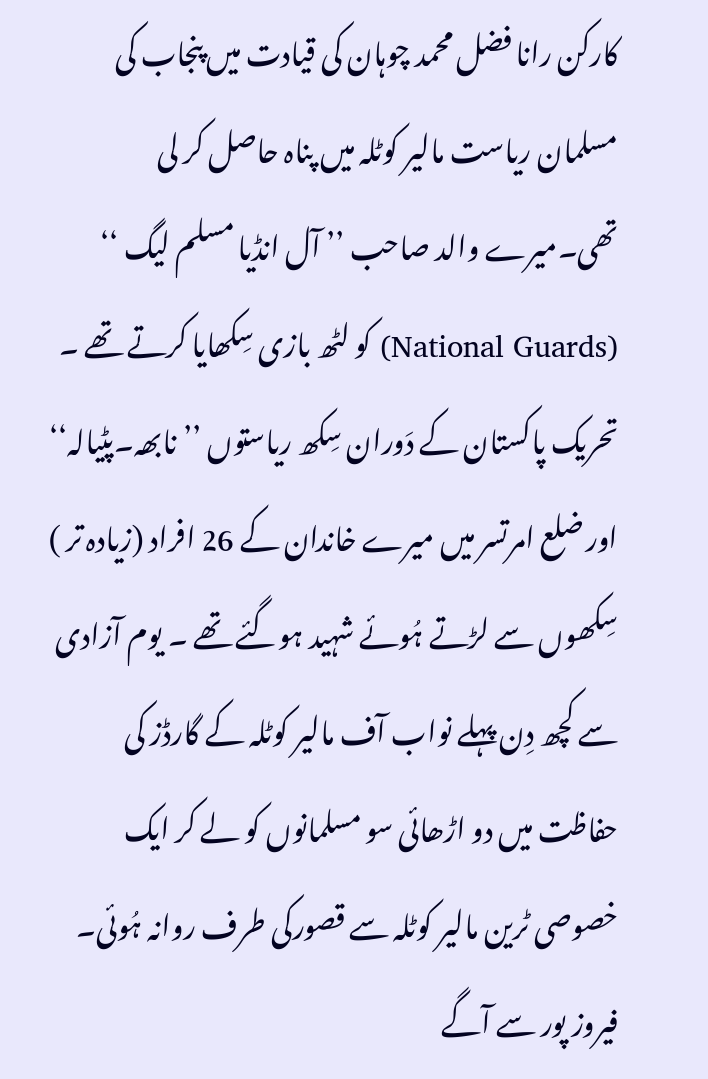کارکن رانا فضل محمد چوہان کی قیادت میں پنجاب کی مسلمان ریاست مالیر کوٹلہ میں پناہ حاصل کر لی تھی۔میرے والد صاحب ’’ آل انڈیا مسلم لیگ ‘‘ (National Guards) کو لٹھ بازی سِکھایا کرتے تھے ۔ تحریک پاکستان کے دَوران سِکھ ریاستوں ’’نابھہ۔پٹیالہ‘‘ اور ضلع امرتسر میں میرے خاندان کے 26 افراد (زیادہ تر ) سِکھوں سے لڑتے ہُوئے شہید ہوگئے تھے ۔ یوم آزادی سے کچھ دِن پہلے نواب آف مالیر کوٹلہ کے گارڈز کی حفاظت میں دو اڑھائی سو مسلمانوں کو لے کر ایک خصوصی ٹرین مالیر کوٹلہ سے قصورکی طرف روانہ ہُوئی۔ فیروز پور سے آگے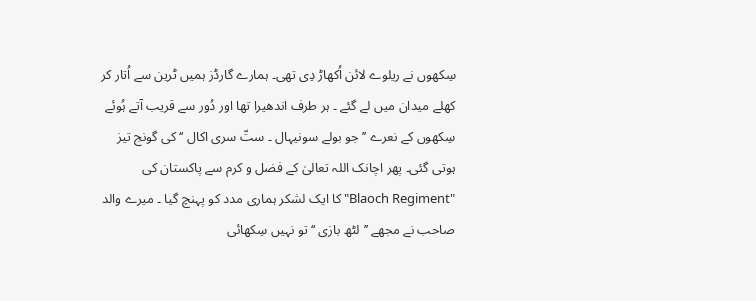سِکھوں نے ریلوے لائن اُکھاڑ دِی تھی۔ ہمارے گارڈز ہمیں ٹرین سے اُتار کر کھلے میدان میں لے گئے ۔ ہر طرف اندھیرا تھا اور دُور سے قریب آتے ہُوئے سِکھوں کے نعرے ’’ جو بولے سونیہال ۔ ستّ سری اکال ‘‘ کی گونج تیز ہوتی گئی۔ پھر اچانک اللہ تعالیٰ کے فضل و کرم سے پاکستان کی "Blaoch Regiment" کا ایک لشکر ہماری مدد کو پہنچ گیا ۔ میرے والد صاحب نے مجھے ’’لٹھ بازی ‘‘ تو نہیں سِکھائی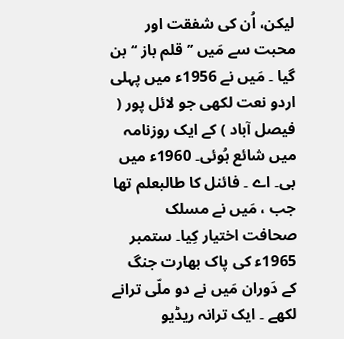لیکن، اُن کی شفقت اور محبت سے مَیں ’’ قلم باز ‘‘ بن گیا ۔ مَیں نے 1956ء میں پہلی اردو نعت لکھی جو لائل پور ( فیصل آباد ) کے ایک روزنامہ میں شائع ہُوئی۔ 1960ء میں بی۔ اے ۔ فائنل کا طالبعلم تھا جب ، مَیں نے مسلک صحافت اختیار کِیا۔ ستمبر 1965ء کی پاک بھارت جنگ کے دَوران مَیں نے دو ملّی ترانے لکھے ۔ ایک ترانہ ریڈیو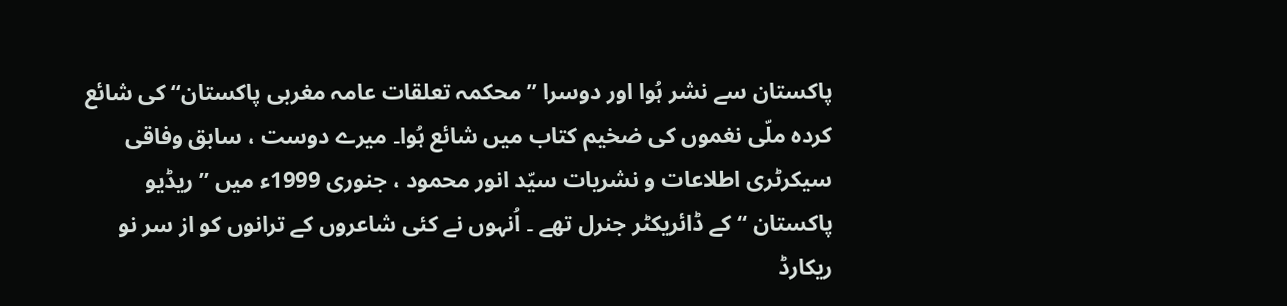پاکستان سے نشر ہُوا اور دوسرا ’’ محکمہ تعلقات عامہ مغربی پاکستان‘‘ کی شائع کردہ ملّی نغموں کی ضخیم کتاب میں شائع ہُوا۔ میرے دوست ، سابق وفاقی سیکرٹری اطلاعات و نشریات سیّد انور محمود ، جنوری 1999ء میں ’’ ریڈیو پاکستان ‘‘ کے ڈائریکٹر جنرل تھے ۔ اُنہوں نے کئی شاعروں کے ترانوں کو از سر نو ریکارڈ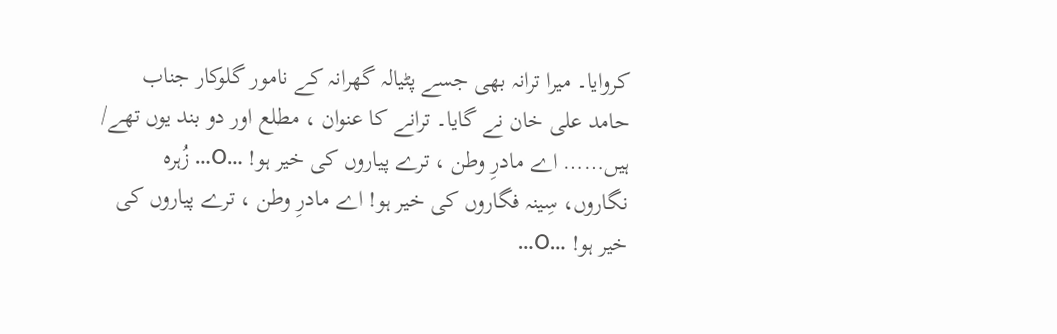کروایا۔ میرا ترانہ بھی جسے پٹیالہ گھرانہ کے نامور گلوکار جناب حامد علی خان نے گایا۔ ترانے کا عنوان ، مطلع اور دو بند یوں تھے/ ہیں…… اے مادرِ وطن ، ترے پیاروں کی خیر ہو! …O… زُہرہ نگاروں، سِینہ فگاروں کی خیر ہو! اے مادرِ وطن ، ترے پیاروں کی خیر ہو! …O…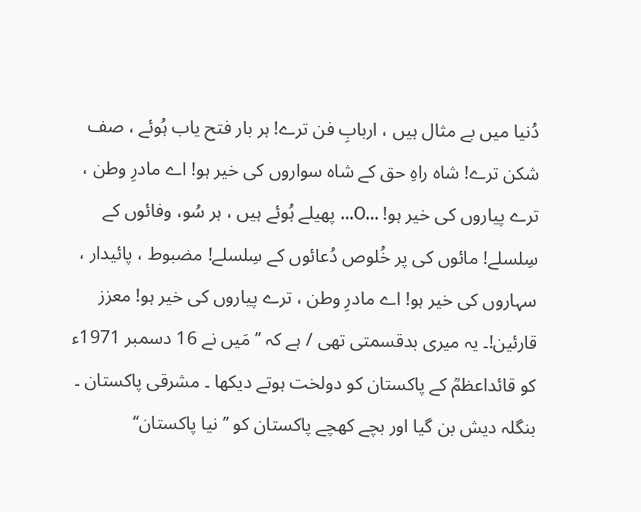دُنیا میں بے مثال ہیں ، اربابِ فن ترے! ہر بار فتح یاب ہُوئے ، صف شکن ترے! شاہ راہِ حق کے شاہ سواروں کی خیر ہو! اے مادرِ وطن ، ترے پیاروں کی خیر ہو! …O… پھیلے ہُوئے ہیں ، ہر سُو، وفائوں کے سِلسلے! مائوں کی پر خُلوص دُعائوں کے سِلسلے! مضبوط ، پائیدار ، سہاروں کی خیر ہو! اے مادرِ وطن ، ترے پیاروں کی خیر ہو! معزز قارئین!۔ یہ میری بدقسمتی تھی / ہے کہ ’’ مَیں نے 16 دسمبر 1971ء کو قائداعظمؒ کے پاکستان کو دولخت ہوتے دیکھا ۔ مشرقی پاکستان ۔ بنگلہ دیش بن گیا اور بچے کھچے پاکستان کو ’’ نیا پاکستان‘‘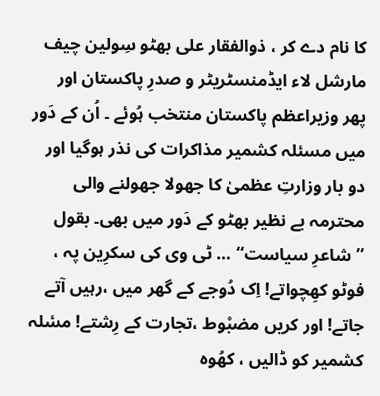کا نام دے کر ، ذوالفقار علی بھٹو سِولین چیف مارشل لاء ایڈمنسٹریٹر و صدرِ پاکستان اور پھر وزیراعظم پاکستان منتخب ہُوئے ۔ اُن کے دَور میں مسئلہ کشمیر مذاکرات کی نذر ہوگیا اور دو بار وزارتِ عظمیٰ کا جھولا جھولنے والی محترمہ بے نظیر بھٹو کے دَور میں بھی۔ بقول ’’شاعرِ سیاست‘‘ … ٹی وی کی سکرِین پہ ، فوٹو کھِچواتے! اِک دُوجے کے گھر میں ،رہیں آتے جاتے! اور کریں مضبْوط ،تجارت کے رِشتے! مسٔلہ کشمیر کو ڈالیں ، کھُوہ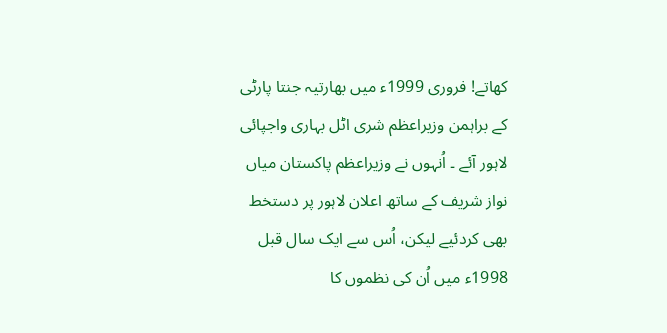کھاتے! فروری 1999ء میں بھارتیہ جنتا پارٹی کے براہمن وزیراعظم شری اٹل بہاری واجپائی لاہور آئے ۔ اُنہوں نے وزیراعظم پاکستان میاں نواز شریف کے ساتھ اعلان لاہور پر دستخط بھی کردئیے لیکن، اُس سے ایک سال قبل 1998ء میں اُن کی نظموں کا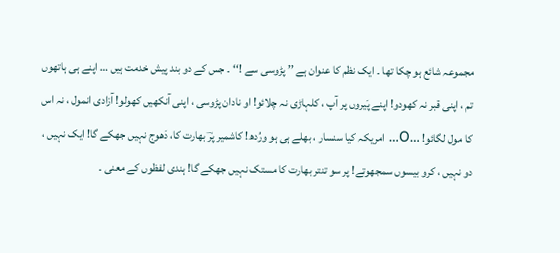مجموعہ شائع ہو چکا تھا ۔ ایک نظم کا عنوان ہے ’’ پڑوسی سے !‘‘ ۔ جس کے دو بند پیش خدمت ہیں … اپنے ہی ہاتھوں تم ، اپنی قبر نہ کھودو! اپنے پَیروں پر آپ ، کلہاڑی نہ چلائو! او نادان پڑوسی ، اپنی آنکھیں کھولو! آزادی انمول ، نہ اس کا مول لگائو! …O… امریکہ کیا سنسار ، بھلے ہی ہو ورُدھ! کاشمیر پرؔ بھارت کا، دَھوج نہیں جھکے گا! ایک نہیں ، دو نہیں ، کرو بیسوں سمجھوتے! پر سو تنتر بھارت کا مستک نہیں جھکے گا! ہندی لفظوں کے معنی ۔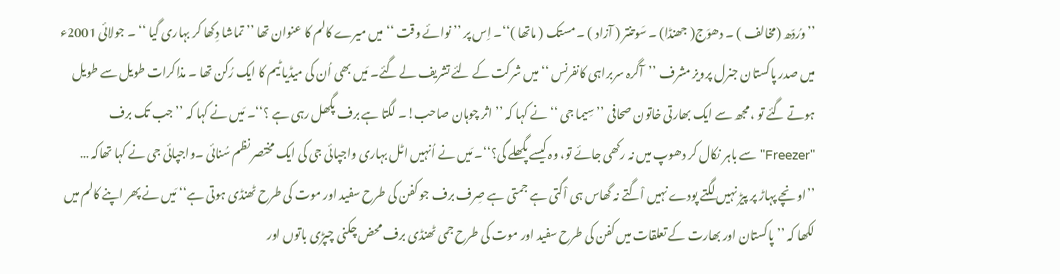’’ورُدّھ (مخالف ) ۔ دھوَج( جھنڈا) ۔ سَوتنتر ( آزاد ) ۔ مستک ( ماتھا )‘‘۔ اِس پر ’’ نوائے وقت ‘‘ میں میرے کالم کا عنوان تھا ’’ تماشا دِکھا کر بہاری گیا ‘‘ ۔ جولائی 2001ء میں صدر پاکستان جنرل پرویز مشرف ’’آگرہ سربراہی کانفرنس ‘‘میں شرکت کے لئے تشریف لے گئے۔ مَیں بھی اُن کی میڈیا ٹیم کا ایک رُکن تھا ۔ مذاکرات طویل سے طویل ہوتے گئے تو ، مجھ سے ایک بھارتی خاتون صحافی ’’ سِیما جی ‘‘ نے کہا کہ ’’ اثر چوہان صاحب!۔ لگتا ہے برف پگھل رہی ہے ؟‘‘۔ مَیں نے کہا کہ ’’ جب تک برف "Freezer" سے باہر نکال کر دھوپ میں نہ رکھی جائے تو، وہ کیسے پگھلے گی؟‘‘۔ مَیں نے اُنہیں اٹل بہاری واجپائی جی کی ایک مختصر نظم سُنائی ۔واجپائی جی نے کہا تھاکہ … ’’اونچے پہاڑ پر پیڑ نہیں لگتے پودے نہیں اْگتے نہ گھاس ہی اْگتی ہے جمتی ہے صِرف برف جو کفن کی طرح سفید اور موت کی طرح ٹھنڈی ہوتی ہے‘‘ مَیں نے پھر اپنے کالم میں لکھا کہ ’’ پاکستان اور بھارت کے تعلقات میں کفن کی طرح سفید اور موت کی طرح جمی ٹھنڈی برف محض چکنی چپڑی باتوں اور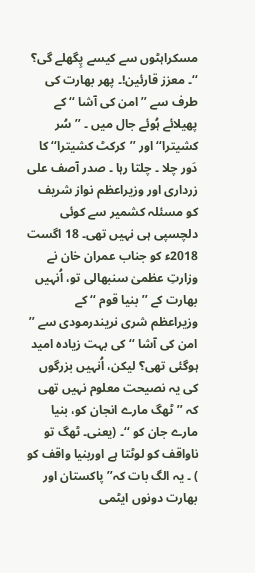مسکراہٹوں سے کیسے پِگھلے گی؟ ‘‘۔ معزز قارئین!۔ پھر بھارت کی طرف سے ’’ امن کی آشا ‘‘ کے پھیلائے ہُوئے جال میں ۔ ’’ سُر کشیترا‘‘ اور ’’کرکٹ کشیترا‘‘ کا دَور چلا ۔ چلتا رہا ۔ صدر آصف علی زرداری اور وزیراعظم نواز شریف کو مسئلہ کشمیر سے کوئی دلچسپی ہی نہیں تھی۔ 18 اگست 2018ء کو جناب عمران خان نے وزارتِ عظمیٰ سنبھالی تو، اُنہیں بھارت کے ’’بنیا قوم ‘‘ کے وزیراعظم شری نریندرمودی سے ’’ امن کی آشا ‘‘ کی بہت زیادہ امید ہوگئی تھی؟ لیکن، اُنہیں بزرگوں کی یہ نصیحت معلوم نہیں تھی کہ ’’ ٹھگ مارے انجان کو، بنیا مارے جان کو ‘‘۔ (یعنی۔ ٹھگ تو ناواقف کو لوٹتا ہے اوربنیا واقف کو ) ۔ یہ الگ بات کہ’’ پاکستان اور بھارت دونوں ایٹمی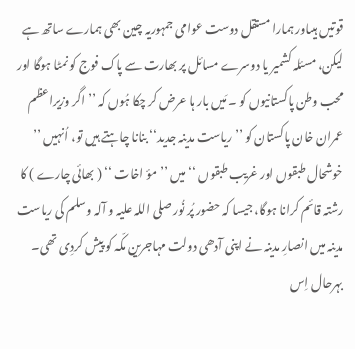قوتیں ہیںاور ہمارا مستقل دوست عوامی جمہوریہ چین بھی ہمارے ساتھ ہے لیکن، مسئلہ کشمیر یا دوسرے مسائل پر بھارت سے پاک فوج کو نمٹا ہوگا اور محب وطن پاکستانیوں کو ۔ مَیں بار ہا عرض کر چکا ہُوں کہ ’’ اگر وزیراعظم عمران خان پاکستان کو ’’ ریاست مدینہ جدید‘‘ بنانا چاہتے ہیں تو، اُنہیں ’’ خوشحال طبقوں اور غریب طبقوں ‘‘ میں ’’مؤ اخات ‘‘ ( بھائی چارے ) کا رشتہ قائم کرانا ہوگا، جیسا کہ حضور پُر نُور صلی اللہ علیہ و آلہ وسلم کی ریاست مدینہ میں انصارِ مدینہ نے اپنی آدھی دولت مہاجرین مکّہ کو پیش کردِی تھی۔ بہرحال اِس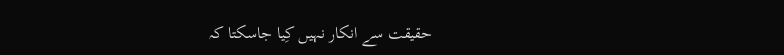حقیقت سے انکار نہیں کِیا جاسکتا کہ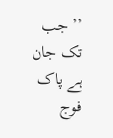’’ جب تک جان ہے پاک فوج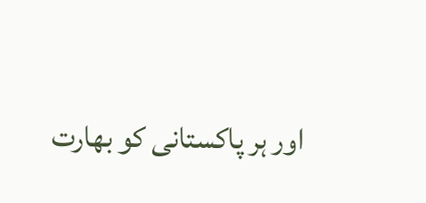اور ہر پاکستانی کو بھارت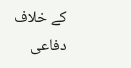کے خلاف دفاعی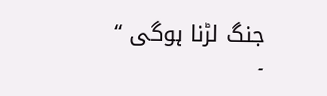جنگ لڑنا ہوگی ‘‘ ۔